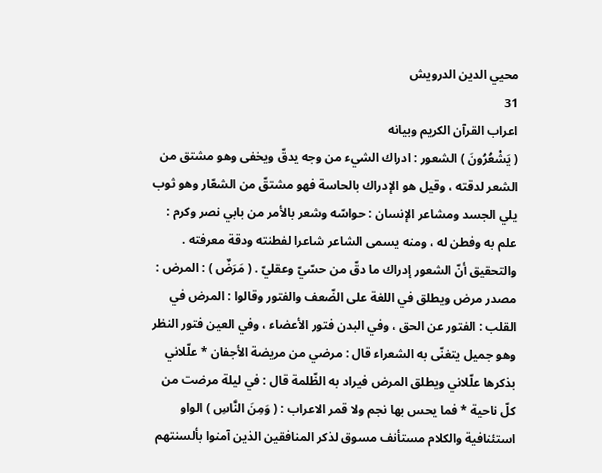محيي الدين الدرويش
31
اعراب القرآن الكريم وبيانه
( يَشْعُرُونَ ) الشعور : ادراك الشيء من وجه يدقّ ويخفى وهو مشتق من الشعر لدقته ، وقيل هو الإدراك بالحاسة فهو مشتقّ من الشعّار وهو ثوب يلي الجسد ومشاعر الإنسان : حواسّه وشعر بالأمر من بابي نصر وكرم : علم به وفطن له ، ومنه يسمى الشاعر شاعرا لفطنته ودقة معرفته . والتحقيق أنّ الشعور إدراك ما دقّ من حسّيّ وعقليّ . ( مَرَضٌ ) : المرض : مصدر مرض ويطلق في اللغة على الضّعف والفتور وقالوا : المرض في القلب : الفتور عن الحق ، وفي البدن فتور الأعضاء ، وفي العين فتور النظر وهو جميل يتغنّى به الشعراء قال : مرضي من مريضة الأجفان * علّلاني بذكرها علّلاني ويطلق المرض فيراد به الظّلمة قال : في ليلة مرضت من كلّ ناحية * فما يحس بها نجم ولا قمر الاعراب : ( وَمِنَ النَّاسِ ) الواو استئنافية والكلام مستأنف مسوق لذكر المنافقين الذين آمنوا بألسنتهم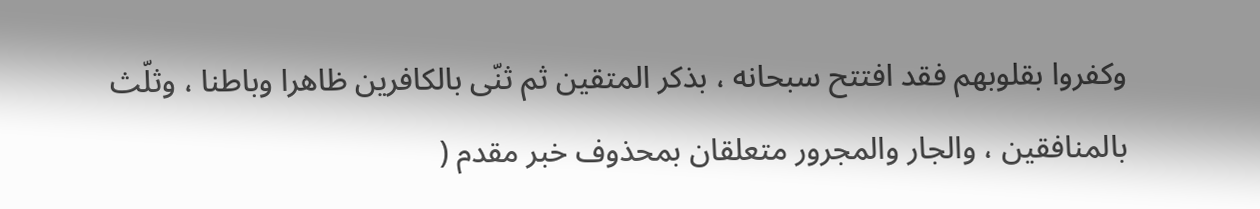وكفروا بقلوبهم فقد افتتح سبحانه ، بذكر المتقين ثم ثنّى بالكافرين ظاهرا وباطنا ، وثلّث بالمنافقين ، والجار والمجرور متعلقان بمحذوف خبر مقدم (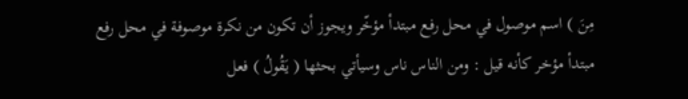مِنَ ) اسم موصول في محل رفع مبتدأ مؤخّر ويجوز أن تكون من نكرة موصوفة في محل رفع مبتدأ مؤخر كأنه قيل : ومن الناس ناس وسيأتي بحثها ( يَقُولُ ) فعل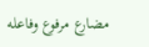مضارع مرفوع وفاعله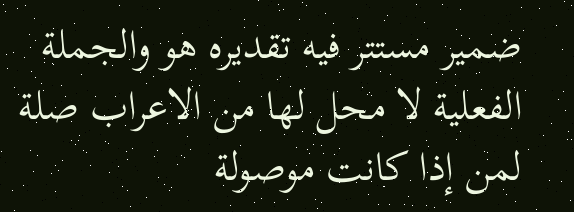ضمير مستتر فيه تقديره هو والجملة الفعلية لا محل لها من الاعراب صلة لمن إذا كانت موصولة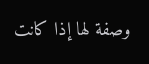وصفة لها إذا كانت